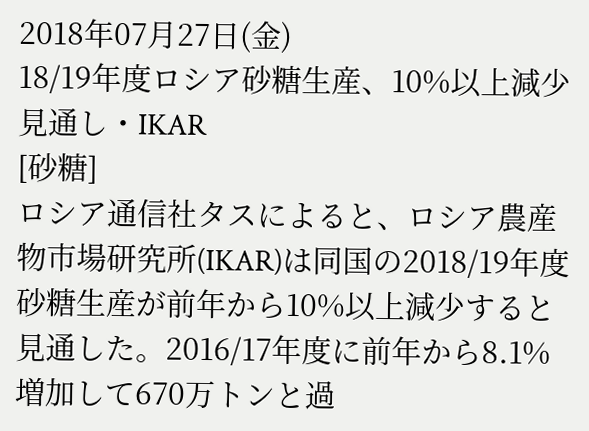2018年07月27日(金)
18/19年度ロシア砂糖生産、10%以上減少見通し・IKAR
[砂糖]
ロシア通信社タスによると、ロシア農産物市場研究所(IKAR)は同国の2018/19年度砂糖生産が前年から10%以上減少すると見通した。2016/17年度に前年から8.1%増加して670万トンと過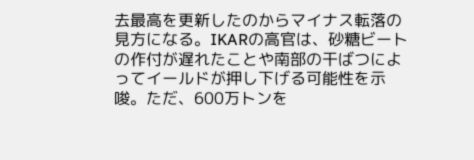去最高を更新したのからマイナス転落の見方になる。IKARの高官は、砂糖ビートの作付が遅れたことや南部の干ばつによってイールドが押し下げる可能性を示唆。ただ、600万トンを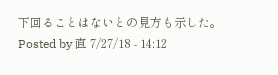下回ることはないとの見方も示した。
Posted by 直 7/27/18 - 14:12